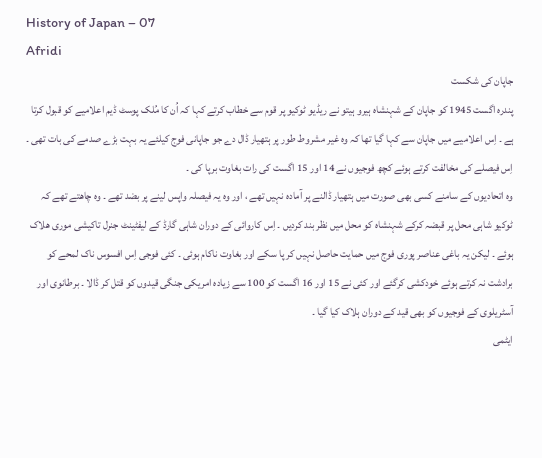History of Japan – 07
Afridi
جاپان کی شکست
پندرہ اگست 1945 کو جاپان کے شہنشاہ ہیرو ہیتو نے ریڈیو ٹوکیو پر قوم سے خطاب کرتے کہا کہ اُن کا مُلک پوسٹ ڈیم اعلامیے کو قبول کرتا ہے ۔ اِس اعلامیے میں جاپان سے کہا گیا تھا کہ وہ غیر مشروط طور پر ہتھیار ڈال دے جو جاپانی فوج کیلئے یہ بہت بڑے صدمے کی بات تھی ۔ اِس فیصلے کی مخالفت کرتے ہوئے کچھ فوجیوں نے 14 اور 15 اگست کی رات بغاوت برپا کی ۔
وہ اتحادیوں کے سامنے کسی بھی صورت میں ہتھیار ڈالنے پر آمادہ نہیں تھے ، اور وہ یہ فیصلہ واپس لینے پر بضد تھے ۔ وہ چاھتے تھے کہ ٹوکیو شاہی محل پر قبضہ کرکے شہنشاہ کو محل میں نظر بند کردیں ۔ اِس کاروائى کے دوران شاہی گارڈ کے لیفٹینٹ جنرل تاکیشی موری ھلاک ہوئے ۔ لیکن یہ باغی عناصر پوری فوج میں حمایت حاصل نہیں کر پا سکے اور بغاوت ناکام ہوئى ۔ کئى فوجی اِس افسوس ناک لمحے کو برادشت نہ کرتے ہوئے خودکشی کرگئے اور کئى نے 15 اور 16 اگست کو 100 سے زیادہ امریکی جنگی قیدوں کو قتل کر ڈالا ۔ برطانوی اور آسٹریلوی کے فوجیوں کو بھی قید کے دوران ہلاک کیا گیا ۔
ایٹمی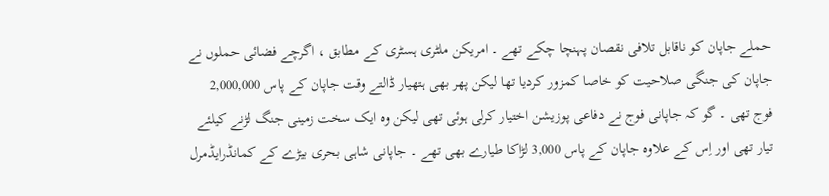حملے جاپان کو ناقابل تلافی نقصان پہنچا چکے تھے ۔ امریکن ملٹری ہسٹری کے مطابق ، اگرچے فضائى حملوں نے جاپان کی جنگی صلاحیت کو خاصا کمزور کردیا تھا لیکن پھر بھی ہتھیار ڈالتے وقت جاپان کے پاس 2,000,000 فوج تھی ۔ گو کہ جاپانی فوج نے دفاعی پوزیشن اختیار کرلی ہوئى تھی لیکن وہ ایک سخت زمینی جنگ لڑنے کیلئے تیار تھی اور اِس کے علاوہ جاپان کے پاس 3,000 لڑاکا طیارے بھی تھے ۔ جاپانی شاہی بحری بیڑے کے کمانڈرایڈمرل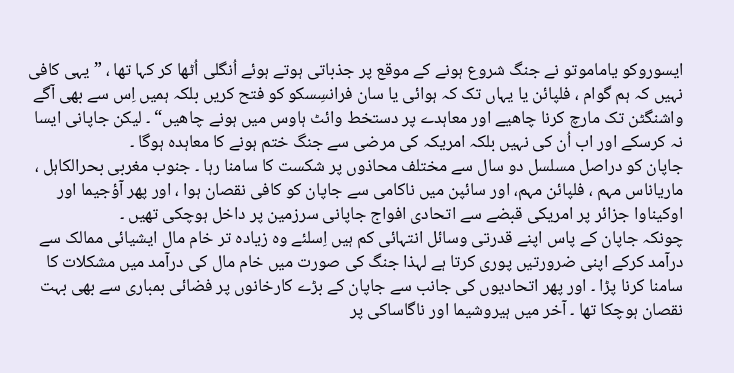ایسوروکو یاماموتو نے جنگ شروع ہونے کے موقع پر جذباتی ہوتے ہوئے اُنگلی اُٹھا کر کہا تھا ، ” یہی کافی نہیں کہ ہم گوام ، فلپائن یا یہاں تک کہ ہوائی یا سان فرانسِسکو کو فتح کریں بلکہ ہمیں اِس سے بھی آگے واشنگٹن تک مارچ کرنا چاھیے اور معاہدے پر دستخط وائٹ ہاوس میں ہونے چاھیں“ ۔ لیکن جاپانی ایسا نہ کرسکے اور اب اُن کی نہیں بلکہ امریکہ کی مرضی سے جنگ ختم ہونے کا معاہدہ ہوگا ۔
جاپان کو دراصل مسلسل دو سال سے مختلف محاذوں پر شکست کا سامنا رہا ۔ جنوب مغربی بحرالکاہل ، ماریاناس مہم ، فلپائن مہم، اور سائپن میں ناکامی سے جاپان کو کافی نقصان ہوا ، اور پھر آؤجیما اور اوکیناوا جزائر پر امریکی قبضے سے اتحادی افواج جاپانی سرزمین پر داخل ہوچکی تھیں ۔
چونکہ جاپان کے پاس اپنے قدرتی وسائل انتہائى کم ہیں اِسلئے وہ زیادہ تر خام مال ایشیائى ممالک سے درآمد کرکے اپنی ضرورتیں پوری کرتا ہے لہذا جنگ کی صورت میں خام مال کی درآمد میں مشکلات کا سامنا کرنا پڑا ۔ اور پھر اتحادیوں کی جانب سے جاپان کے بڑے کارخانوں پر فضائى بمباری سے بھی بہت نقصان ہوچکا تھا ۔ آخر میں ہیروشیما اور ناگاساکی پر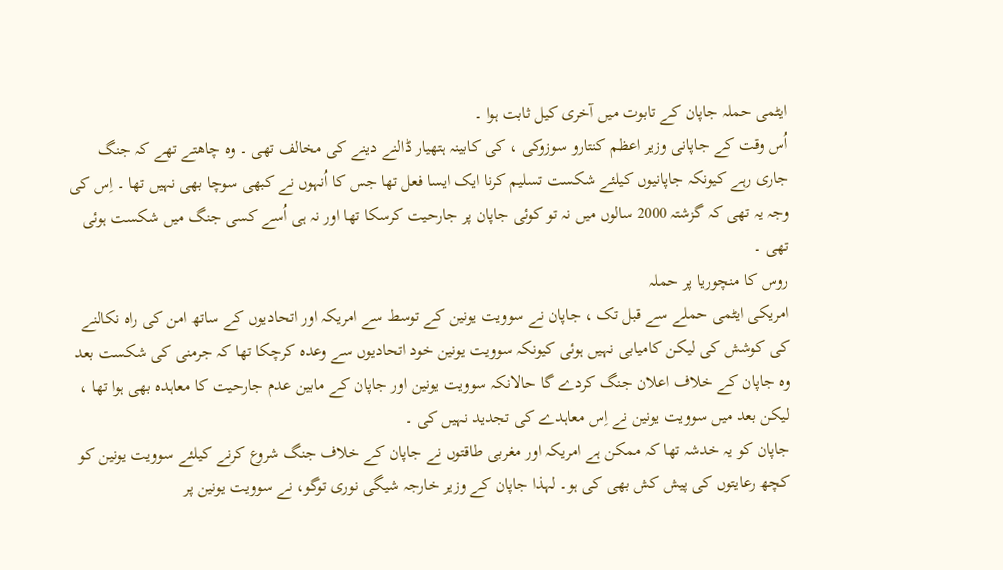ایٹمی حملہ جاپان کے تابوت میں آخری کیل ثابت ہوا ۔
اُس وقت کے جاپانی وزیر اعظم کنتارو سوزوکی ، کی کابینہ ہتھیار ڈالنے دینے کی مخالف تھی ۔ وہ چاھتے تھے کہ جنگ جاری رہے کیونکہ جاپانیوں کیلئے شکست تسلیم کرنا ایک ایسا فعل تھا جس کا اُنہوں نے کبھی سوچا بھی نہیں تھا ۔ اِس کی وجہ یہ تھی کہ گزشتہ 2000 سالوں میں نہ تو کوئى جاپان پر جارحیت کرسکا تھا اور نہ ہی اُسے کسی جنگ میں شکست ہوئی تھی ۔
روس کا منچوریا پر حملہ
امریکی ایٹمی حملے سے قبل تک ، جاپان نے سوویت یونین کے توسط سے امریکہ اور اتحادیوں کے ساتھ امن کی راہ نکالنے کی کوشش کی لیکن کامیابی نہیں ہوئى کیونکہ سوویت یونین خود اتحادیوں سے وعدہ کرچکا تھا کہ جرمنی کی شکست بعد وہ جاپان کے خلاف اعلان جنگ کردے گا حالانکہ سوویت یونین اور جاپان کے مابین عدم جارحیت کا معاہدہ بھی ہوا تھا ، لیکن بعد میں سوویت یونین نے اِس معاہدے کی تجدید نہیں کی ۔
جاپان کو یہ خدشہ تھا کہ ممکن ہے امریکہ اور مغربی طاقتوں نے جاپان کے خلاف جنگ شروع کرنے کیلئے سوویت یونین کو کچھ رعایتوں کی پیش کش بھی کی ہو۔ لہذا جاپان کے وزیر خارجہ شیگی نوری توگو، نے سوویت یونین پر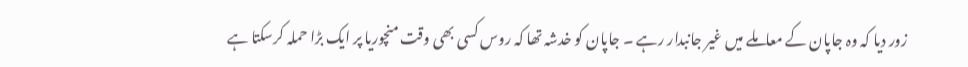زور دیا کہ وہ جاپان کے معاملے میں غیر جانبدار رہے ۔ جاپان کو خدشہ تھا کہ روس کسی بھی وقت منچوریا پر ایک بڑا حملہ کرسکتا ہے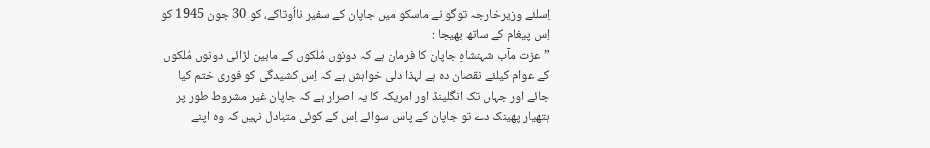اِسلئے وزیرخارجہ توگو نے ماسکو میں جاپان کے سفیر نااُوتاکے، کو 30 جون 1945 کو اِس پیغام کے ساتھ بھیجا :
” عزت مآب شہنشاہِ جاپان کا فرمان ہے کہ دونوں مُلکوں کے مابین لڑائى دونوں مُلکوں کے عوام کیلئے نقصان دہ ہے لہذا دلی خواہش ہے کہ اِس کشیدگی کو فوری ختم کیا جائے اور جہاں تک انگلینڈ اور امریکہ کا یہ اصرار ہے کہ جاپان غیر مشروط طور پر ہتھیار پھینک دے تو جاپان کے پاس سوائے اِس کے کوئى متبادل نہیں کہ وہ اپنے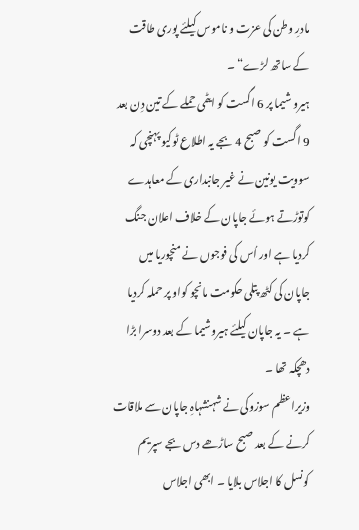مادرِ وطن کی عزت و ناموس کیلئے پوری طاقت کے ساتھ لڑے“ ۔
ہیرو شیما پر 6 اگست کو ایٹمی حملے کے تین دِن بعد 9 اگست کو صبح 4 بجے یہ اطلاع ٹوکیو پہنچی کہ سوویت یونین نے غیر جانبداری کے معاہدے کوتوڑتے ہوئے جاپان کے خلاف اعلان جنگ کردیا ہے اور اُس کی فوجوں نے منچوریا میں جاپان کی کٹھ پتلی حکومت مانچو کواو پر حملہ کردیا ہے ۔ یہ جاپان کیلئے ہیروشیما کے بعد دوسرا بڑا دھچکہ تھا ۔
وزیراعظم سوزوکی نے شہنشہاہِ جاپان سے ملاقات کرنے کے بعد صبح ساڑھے دس بجے سپریم کونسل کا اجلاس بلایا ۔ ابھی اجلاس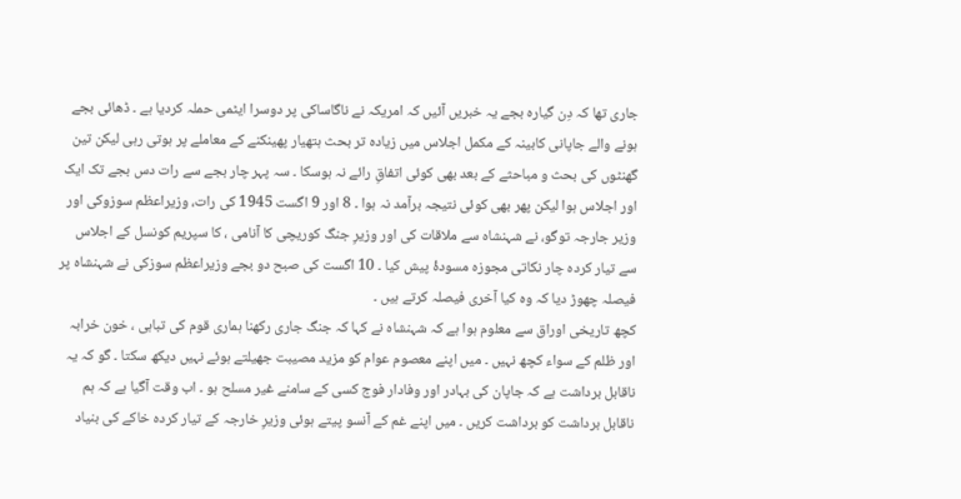جاری تھا کہ دِن گیارہ بجے یہ خبریں آئیں کہ امریکہ نے ناگاساکی پر دوسرا ایٹمی حملہ کردیا ہے ۔ ڈھائى بجے ہونے والے جاپانی کابینہ کے مکمل اجلاس میں زیادہ تر بحث ہتھیار پھینکنے کے معاملے پر ہوتی رہی لیکن تین گھنٹوں کی بحث و مباحثے کے بعد بھی کوئى اتفاقِ رائے نہ ہوسکا ۔ سہ پہر چار بجے سے رات دس بجے تک ایک اور اجلاس ہوا لیکن پھر بھی کوئى نتیجہ برآمد نہ ہوا ۔ 8 اور 9 اگست 1945 کی رات، وزیراعظم سوزوکی اور وزیر جارجہ توگو، نے شہنشاہ سے ملاقات کی اور وزیرِ جنگ کوریچی کا آنامی ، کا سپریم کونسل کے اجلاس سے تیار کردہ چار نکاتی مجوزہ مسودۀ پیش کیا ۔ 10 اگست کی صبح دو بجے وزیراعظم سوزکی نے شہنشاہ پر فیصلہ چھوڑ دیا کہ وہ کیا آخری فیصلہ کرتے ہیں ۔
کچھ تاریخی اوراق سے معلوم ہوا ہے کہ شہنشاہ نے کہا کہ جنگ جاری رکھنا ہماری قوم کی تباہی ، خون خرابہ اور ظلم کے سواء کچھ نہیں ۔ میں اپنے معصوم عوام کو مزید مصیبت جھیلتے ہوئے نہیں دیکھ سکتا ۔ گو کہ یہ ناقابل برداشت ہے کہ جاپان کی بہادر اور وفادار فوج کسی کے سامنے غیر مسلح ہو ۔ اب وقت آگیا ہے کہ ہم ناقابل برداشت کو برداشت کریں ۔ میں اپنے غم کے آنسو پیتے ہوئى وزیرِ خارجہ کے تیار کردہ خاکے کی بنیاد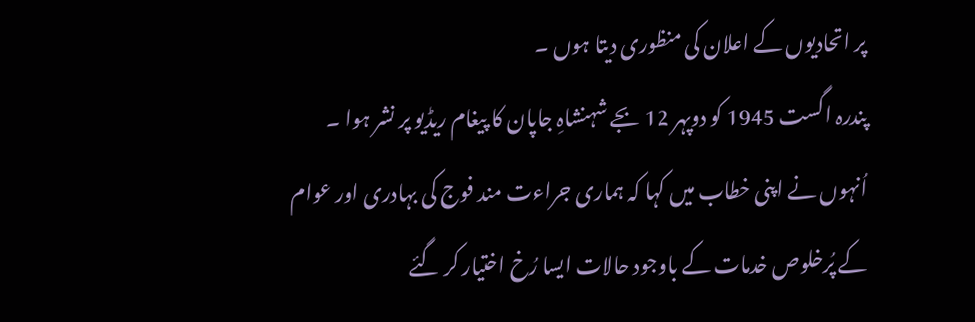پر اتحادیوں کے اعلان کی منظوری دیتا ہوں ۔
پندرہ اگست 1945 کو دوپہر 12 بجے شہنشاہِ جاپان کا پیغام ریڈیو پر نشر ہوا ۔ اُنہوں نے اپنی خطاب میں کہا کہ ہماری جراءت مند فوج کی بہادری اور عوام کے پُرخلوص خدمات کے باوجود حالات ایسا رُخ اختیار کر گئے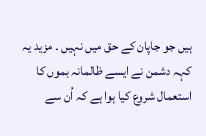ہیں جو جاپان کے حق میں نہیں ۔ مزید یہ کہہ دشمن نے ایسے ظالمانہ بموں کا استعمال شروع کیا ہوا ہے کہ اُن سے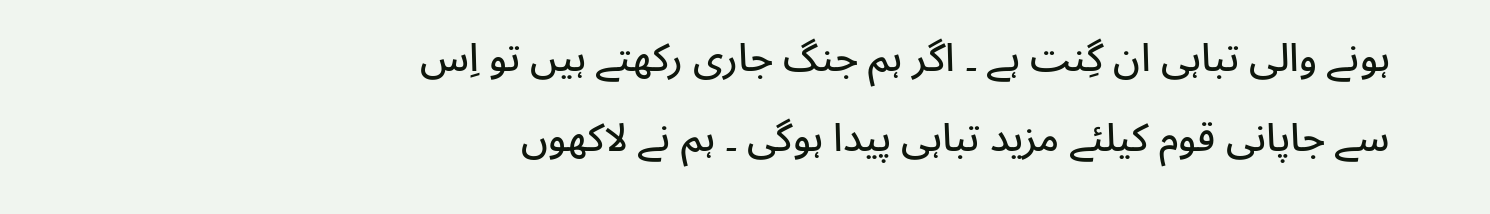ہونے والی تباہی ان گِنت ہے ۔ اگر ہم جنگ جاری رکھتے ہیں تو اِس سے جاپانی قوم کیلئے مزید تباہی پیدا ہوگی ۔ ہم نے لاکھوں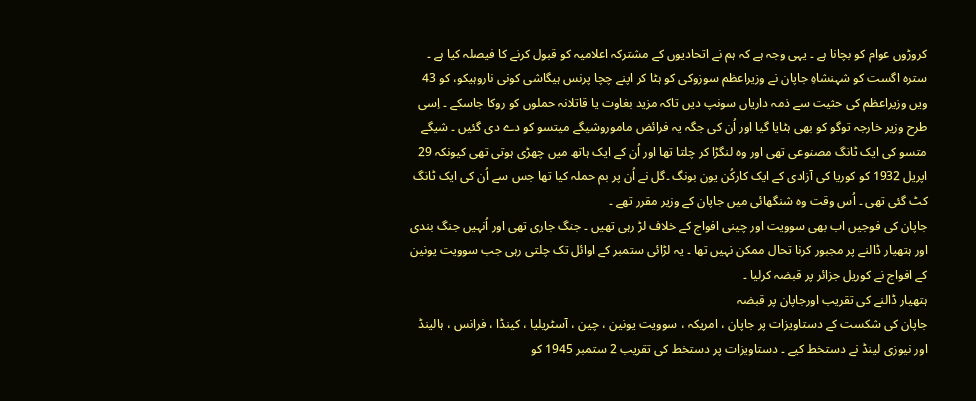کروڑوں عوام کو بچانا ہے ۔ یہی وجہ ہے کہ ہم نے اتحادیوں کے مشترکہ اعلامیہ کو قبول کرنے کا فیصلہ کیا ہے ۔
سترہ اگست کو شہنشاہِ جاپان نے وزیراعظم سوزوکی کو ہٹا کر اپنے چچا پرنس ہیگاشی کونی ناروہیکو، کو 43 ویں وزیراعظم کی حثیت سے ذمہ داریاں سونپ دیں تاکہ مزید بغاوت یا قاتلانہ حملوں کو روکا جاسکے ۔ اِسی طرح وزیر خارجہ توگو کو بھی ہٹایا گیا اور اُن کی جگہ یہ فرائض ماموروشیگے میتسو کو دے دی گئیں ۔ شیگے متسو کی ایک ٹانگ مصنوعی تھی اور وہ لنگڑا کر چلتا تھا اور اُن کے ایک ہاتھ میں چھڑی ہوتی تھی کیونکہ 29 اپریل 1932 کو کوریا کی آزادی کے ایک کارکُن یون بونگ ۔گل نے اُن پر بم حملہ کیا تھا جس سے اُن کی ایک ٹانگ کٹ گئى تھی ۔ اُس وقت وہ شنگھائى میں جاپان کے وزیر مقرر تھے ۔
جاپان کی فوجیں اب بھی سوویت اور چینی افواج کے خلاف لڑ رہی تھیں ۔ جنگ جاری تھی اور اُنہیں جنگ بندی اور ہتھیار ڈالنے پر مجبور کرنا تحال ممکن نہیں تھا ۔ یہ لڑائى ستمبر کے اوائل تک چلتی رہی جب سوویت یونین کے افواج نے کوریل جزائر پر قبضہ کرلیا ۔
ہتھیار ڈالنے کی تقریب اورجاپان پر قبضہ
جاپان کی شکست کے دستاویزات پر جاپان ، امریکہ ، سوویت یونین ، چین ، آسٹریلیا ، کینڈا ، فرانس ، ہالینڈ اور نیوزی لینڈ نے دستخط کیے ۔ دستاویزات پر دستخط کی تقریب 2 ستمبر 1945 کو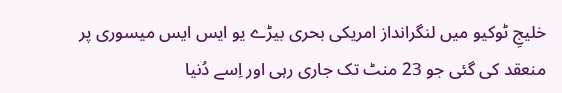خلیجِ ٹوکیو میں لنگرانداز امریکی بحری بیڑے یو ایس ایس میسوری پر منعقد کی گئى جو 23 منٹ تک جاری رہی اور اِسے دُنیا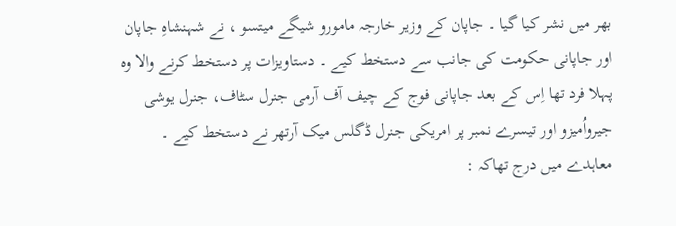بھر میں نشر کیا گیا ۔ جاپان کے وزیر خارجہ مامورو شیگے میتسو ، نے شہنشاہِ جاپان اور جاپانی حکومت کی جانب سے دستخط کیے ۔ دستاویزات پر دستخط کرنے والا وہ پہلا فرد تھا اِس کے بعد جاپانی فوج کے چیف آف آرمی جنرل سٹاف، جنرل یوشی جیرواُمیزو اور تیسرے نمبر پر امریکی جنرل ڈگلس میک آرتھر نے دستخط کیے ۔
معاہدے میں درج تھاکہ :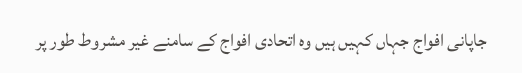جاپانی افواج جہاں کہیں ہیں وہ اتحادی افواج کے سامنے غیر مشروط طور پر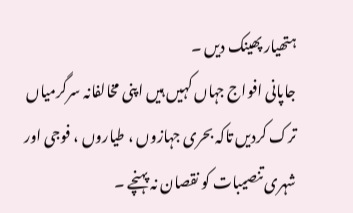ہتھیار پھینک دیں ۔
جاپانی افواج جہاں کہیں ہیں اپنی مخالفانہ سرگرمیاں ترک کردیں تاکہ بحری جہازوں ، طیاروں ، فوجی اور شہری تنصیبات کو نقصان نہ پہنچے ۔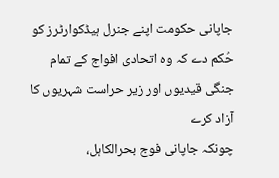جاپانی حکومت اپنے جنرل ہیڈکوارٹرز کو حُکم دے کہ وہ اتحادی افواج کے تمام جنگی قیدیوں اور زیر حراست شہریوں کا آزاد کرے
چونکہ جاپانی فوج بحرالکاہل،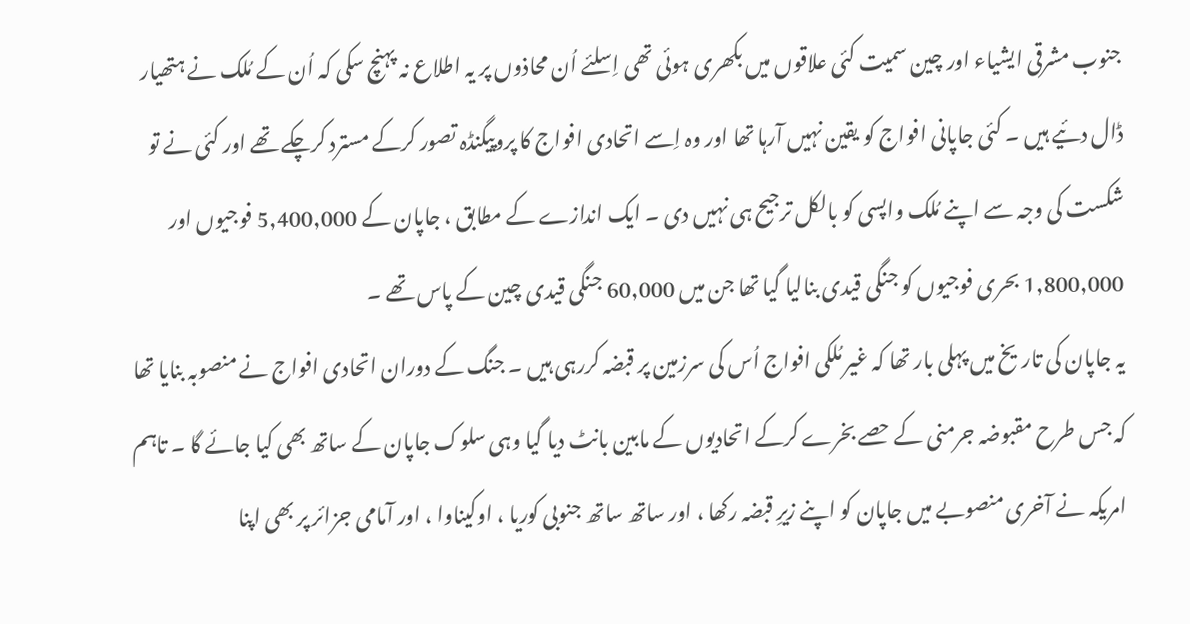جنوب مشرقی ایشیاء اور چین سمیت کئی علاقوں میں بکھری ہوئى تھی اِسلئے اُن محاذوں پر یہ اطلاع نہ پہنچ سکی کہ اُن کے مُلک نے ہتھیار ڈال دئیے ہیں ۔ کئى جاپانی افواج کو یقین نہیں آرہا تھا اور وہ اِسے اتحادی افواج کا پروپیگنڈہ تصور کرکے مسترد کرچکے تھے اور کئى نے تو شکست کی وجہ سے اپنے مُلک واپسی کو بالکل ترجیح ہی نہیں دی ۔ ایک اندازے کے مطابق ، جاپان کے 5,400,000 فوجیوں اور 1,800,000 بحری فوجیوں کو جنگی قیدی بنالیا گیا تھا جن میں 60,000 جنگی قیدی چین کے پاس تھے ۔
یہ جاپان کی تاریخ میں پہلی بار تھا کہ غیر مُلکی افواج اُس کی سرزمین پر قبضہ کررہی ہیں ۔ جنگ کے دوران اتحادی افواج نے منصوبہ بنایا تھا کہ جس طرح مقبوضہ جرمنی کے حصے بخرے کرکے اتحادیوں کے مابین بانٹ دیا گیا وہی سلوک جاپان کے ساتھ بھی کیا جائے گا ۔ تاہم امریکہ نے آخری منصوبے میں جاپان کو اپنے زیرِ قبضہ رکھا ، اور ساتھ ساتھ جنوبی کوریا ، اوکیناوا ، اور آمامی جزائر پر بھی اپنا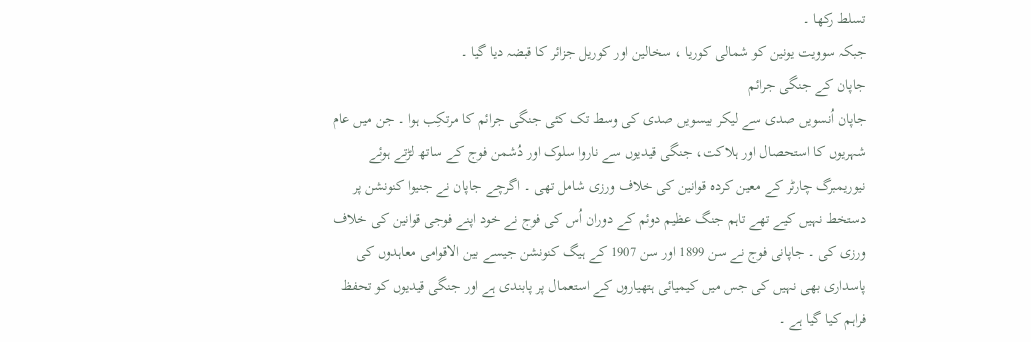تسلط رکھا ۔
جبکہ سوویت یونین کو شمالی کوریا ، سخالین اور کوریل جزائر کا قبضہ دیا گیا ۔
جاپان کے جنگی جرائم
جاپان اُنسویں صدی سے لیکر بیسویں صدی کی وسط تک کئى جنگی جرائم کا مرتکِب ہوا ۔ جن میں عام شہریوں کا استحصال اور ہلاکت، جنگی قیدیوں سے ناروا سلوک اور دُشمن فوج کے ساتھ لڑتے ہوئے نیوریمبرگ چارٹر کے معین کردہ قوانین کی خلاف ورزی شامل تھی ۔ اگرچے جاپان نے جنیوا کنونشن پر دستخط نہیں کیے تھے تاہم جنگ عظیم دوئم کے دوران اُس کی فوج نے خود اپنے فوجی قوانین کی خلاف ورزی کی ۔ جاپانی فوج نے سن 1899 اور سن 1907 کے ہیگ کنونشن جیسے بین الاقوامی معاہدوں کی پاسداری بھی نہیں کی جس میں کیمیائى ہتھیاروں کے استعمال پر پابندی ہے اور جنگی قیدیوں کو تحفظ فراہم کیا گیا ہے ۔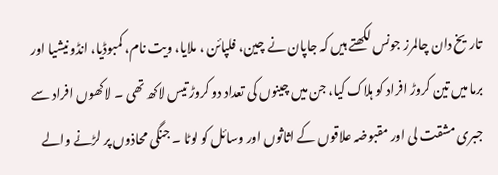تاریخ دان چالمرز جونس لکھتے ہیں کہ جاپان نے چین، فلپائن ، ملایا، ویت نام، کمبوڈیا، انڈونیشیا اور برما میں تین کروڑ افراد کو ہلاک کیا، جن میں چینوں کی تعداد دو کروڑ تیس لاکھ تھی ۔ لاکھوں افراد سے جبری مشقت لی اور مقبوضہ علاقوں کے اثاثوں اور وسائل کو لوٹا ۔ جنگی محاذوں پر لڑنے والے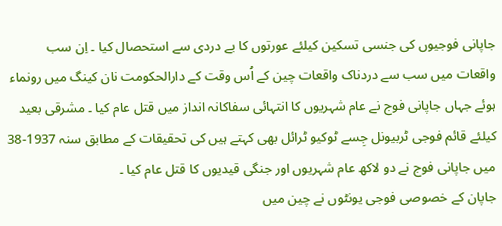جاپانی فوجیوں کی جنسی تسکین کیلئے عورتوں کا بے دردی سے استحصال کیا ۔ اِن سب واقعات میں سب سے دردناک واقعات چین کے اُس وقت کے دارالحکومت نان کینگ میں رونماء ہوئے جہاں جاپانی فوج نے عام شہریوں کا انتہائى سفاکانہ انداز میں قتل عام کیا ۔ مشرقی بعید کیلئے قائم فوجی ٹربیونل جِسے ٹوکیو ٹرائل بھی کہتے ہیں کی تحقیقات کے مطابق سنہ 1937-38 میں جاپانی فوج نے دو لاکھ عام شہریوں اور جنگی قیدیوں کا قتل عام کیا ۔
جاپان کے خصوصی فوجی یونٹوں نے چین میں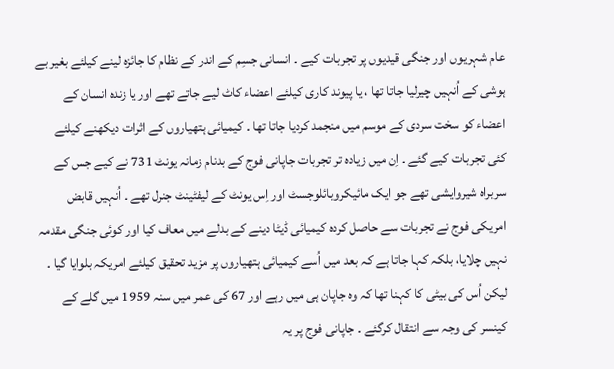عام شہریوں اور جنگی قیدیوں پر تجربات کیے ۔ انسانی جسِم کے اندر کے نظام کا جائزہ لینے کیلئے بغیر بے ہوشی کے اُنہیں چیرلیا جاتا تھا ، یا پیوند کاری کیلئے اعضاء کاٹ لیے جاتے تھے اور یا زندہ انسان کے اعضاء کو سخت سردی کے موسم میں منجمد کردیا جاتا تھا ۔ کیمیائى ہتھیاروں کے اثرات دیکھنے کیلئے کئى تجربات کیے گئے ۔ اِن میں زیادہ تر تجربات جاپانی فوج کے بدنام زمانہ یونٹ 731 نے کیے جس کے سربراہ شیروایشی تھے جو ایک مائیکروبائلوجسٹ اور اِس یونٹ کے لیفٹینٹ جنرل تھے ۔ اُنہیں قابض امریکی فوج نے تجربات سے حاصل کردہ کیمیائى ڈیٹا دینے کے بدلے میں معاف کیا اور کوئى جنگی مقدمہ نہیں چلایا، بلکہ کہا جاتا ہے کہ بعد میں اُسے کیمیائى ہتھیاروں پر مزید تحقیق کیلئے امریکہ بلوایا گیا ۔
لیکن اُس کی بیٹی کا کہنا تھا کہ وہ جاپان ہی میں رہے اور 67 کی عمر میں سنہ 1959 میں گلے کے کینسر کی وجہ سے انتقال کرگئے ۔ جاپانی فوج پر یہ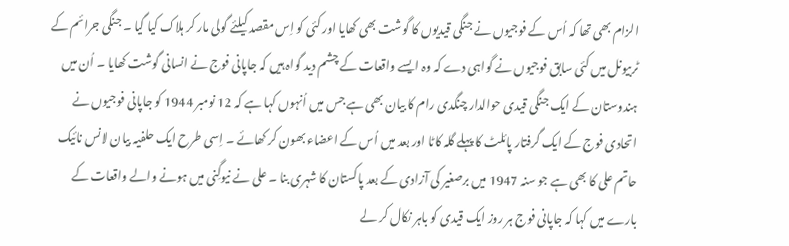الزام بھی تھا کہ اُس کے فوجیوں نے جنگی قیدیوں کا گوشت بھی کھایا اور کئى کو اِس مقصد کیلئے گولی مار کر ہلاک کیا گیا ۔ جنگی جرائم کے ٹربیونل میں کئى سابق فوجیوں نے گواہی دے کہ وہ ایسے واقعات کے چشم دید گواہ ہیں کہ جاپانی فوج نے انسانی گوشت کھایا ۔ اُن میں ہندوستان کے ایک جنگی قیدی حوالدار چنگدی رام کا بیان بھی ہے جس میں اُنہوں کہا ہے کہ 12 نومبر 1944 کو جاپانی فوجیوں نے اتحادی فوج کے ایک گرفتار پائلٹ کا پہلے گلہ کاٹا اور بعد میں اُس کے اعضاء بھون کر کھائے ۔ اِسی طرح ایک حلفیہ بیان لانس نائیک حاتم علی کا بھی ہے جو سنہ 1947 میں برصغیر کی آزادی کے بعد پاکستان کا شہری بنا ۔ علی نے نیوگِنی میں ہونے والے واقعات کے بارے میں کہا کہ جاپانی فوج ہر روز ایک قیدی کو باہر نکال کر لے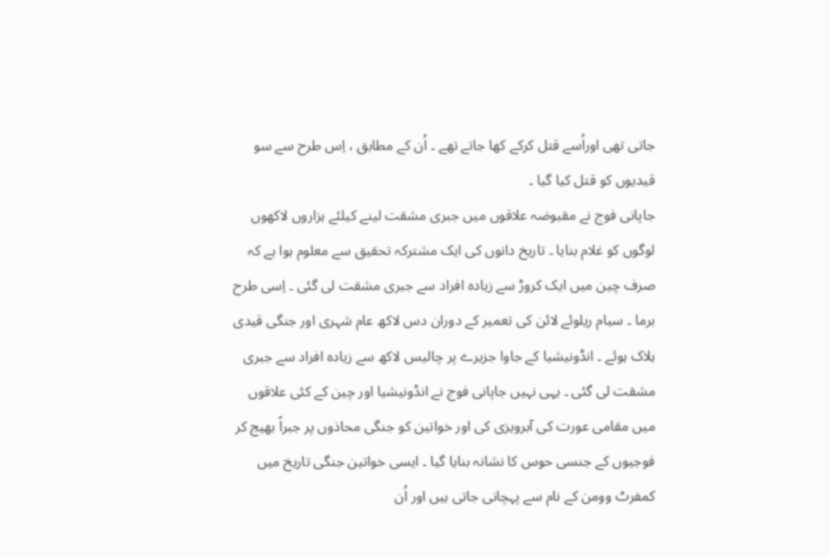جاتی تھی اوراُسے قتل کرکے کھا جاتے تھے ۔ اُن کے مطابق ، اِس طرح سے سو قیدیوں کو قتل کیا گیا ۔
جاپانی فوج نے مقبوضہ علاقوں میں جبری مشقت لینے کیلئے ہزاروں لاکھوں لوگوں کو غلام بنایا ۔ تاریخ دانوں کی ایک مشترکہ تحقیق سے معلوم ہوا ہے کہ صرف چین میں ایک کروڑ سے زیادہ افراد سے جبری مشقت لی گئى ۔ اِسی طرح برما ۔ سیام ریلوئے لائن کی تعمیر کے دوران دس لاکھ عام شہری اور جنگی قیدی ہلاک ہوئے ۔ انڈونیشیا کے جاوا جزیرے پر چالیس لاکھ سے زیادہ افراد سے جبری مشقت لی گئى ۔ یہی نہیں جاپانی فوج نے انڈونیشیا اور چین کے کئى علاقوں میں مقامی عورت کی آبرویزی کی اور خواتین کو جنگی محاذوں پر جبراً بھیج کر فوجیوں کے جنسی حوس کا نشانہ بنایا گیا ۔ ایسی خواتین جنگی تاریخ میں کمفرٹ وومن کے نام سے پہچانی جاتی ہیں اور اُن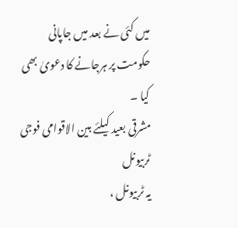میں کئى نے بعد میں جاپانی حکومت پر ہرجانے کا دعویٰ بھی کیا ۔
مشرقی بعید کیلئے بین الاقوامی فوجی ٹربیونل
یہ ٹربیونل ،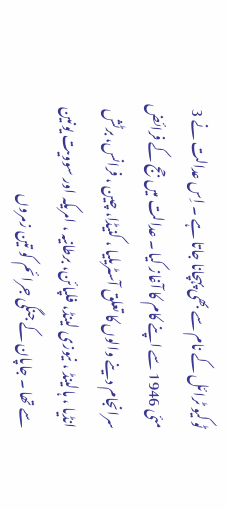ٹوکیو ٹرائل کے نام سے بھی پہچانا جاتا ہے ۔ اِس عدالت نے 3 مئى 1946 سے اپنے کام کا آغاز کیا ۔ عدالت میں جج کے فرائض سرانجام دینے والوں کا تعلق آسٹریلیا ، کنیڈا، چین ، فرانس، برٹش انڈیا ، ہالینڈ ، نیوزی لینڈ، فلپائن، برطانیہ ، امریکہ اور سوویت یونین سے تھا ۔ جاپان کے جنگی جرائم کو تین زمروں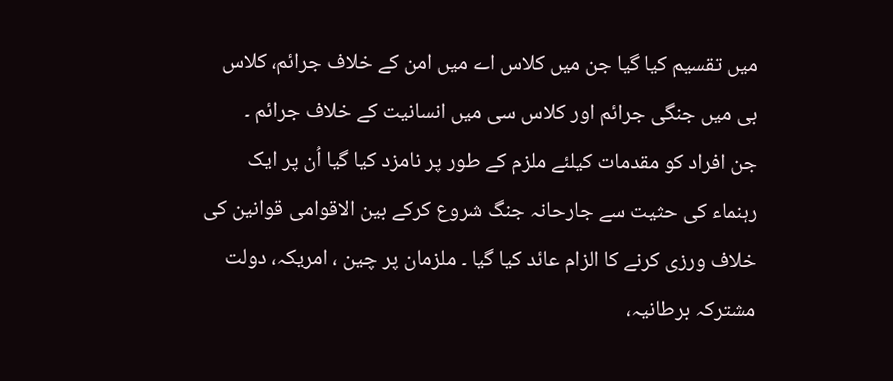میں تقسیم کیا گیا جن میں کلاس اے میں امن کے خلاف جرائم، کلاس بی میں جنگی جرائم اور کلاس سی میں انسانیت کے خلاف جرائم ۔
جن افراد کو مقدمات کیلئے ملزم کے طور پر نامزد کیا گیا اُن پر ایک رہنماء کی حثیت سے جارحانہ جنگ شروع کرکے بین الاقوامی قوانین کی خلاف ورزی کرنے کا الزام عائد کیا گیا ۔ ملزمان پر چین ، امریکہ، دولت مشترکہ برطانیہ،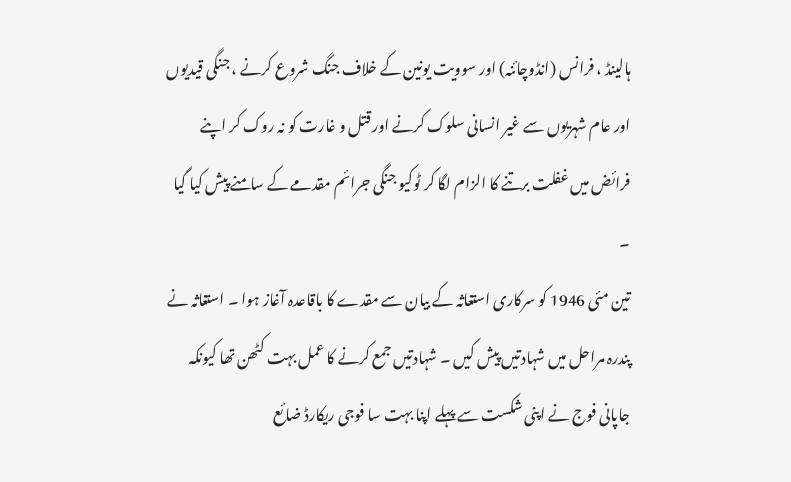ہالینڈ ، فرانس (انڈوچائنہ) اور سوویت یونین کے خلاف جنگ شروع کرنے ، جنگی قیدیوں اور عام شہریوں سے غیر انسانی سلوک کرنے اور قتل و غارت کو نہ روک کر اپنے فرائض میں غفلت برتنے کا الزام لگا کر ٹوکیو جنگی جرائم مقدمے کے سامنے پیش کیا گیا ۔
تین مئى 1946 کو سرکاری استغاثہ کے بیان سے مقدے کا باقاعدہ آغاز ہوا ۔ استغاثہ نے پندرہ مراحل میں شہادتیں پیش کیں ۔ شہادتیں جمع کرنے کا عمل بہت کٹھن تھا کیونکہ جاپانی فوج نے اپنی شکست سے پہلے اپنا بہت سا فوجی ریکارڈ ضائع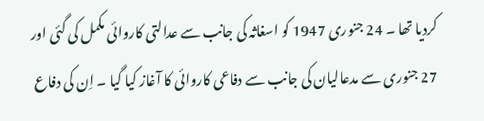کردیا تھا ۔ 24 جنوری 1947 کو اسغاثہ کی جانب سے عدالتی کاروائى مکمل کی گئى اور 27 جنوری سے مدعالیان کی جانب سے دفاعی کاروائى کا آغاز کیا گیا ۔ اِن کی دفاع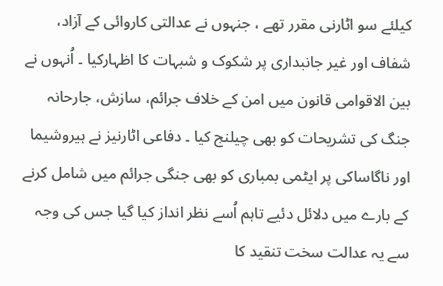کیلئے سو اٹارنی مقرر تھے ، جنہوں نے عدالتی کاروائى کے آزاد، شفاف اور غیر جانبداری پر شکوک و شبہات کا اظہارکیا ۔ اُنہوں نے بین الاقوامی قانون میں امن کے خلاف جرائم، سازش، جارحانہ جنگ کی تشریحات کو بھی چیلنج کیا ۔ دفاعی اٹارنیز نے ہیروشیما اور ناگاساکی پر ایٹمی بمباری کو بھی جنگی جرائم میں شامل کرنے کے بارے میں دلائل دئیے تاہم اُسے نظر انداز کیا گیا جس کی وجہ سے یہ عدالت سخت تنقید کا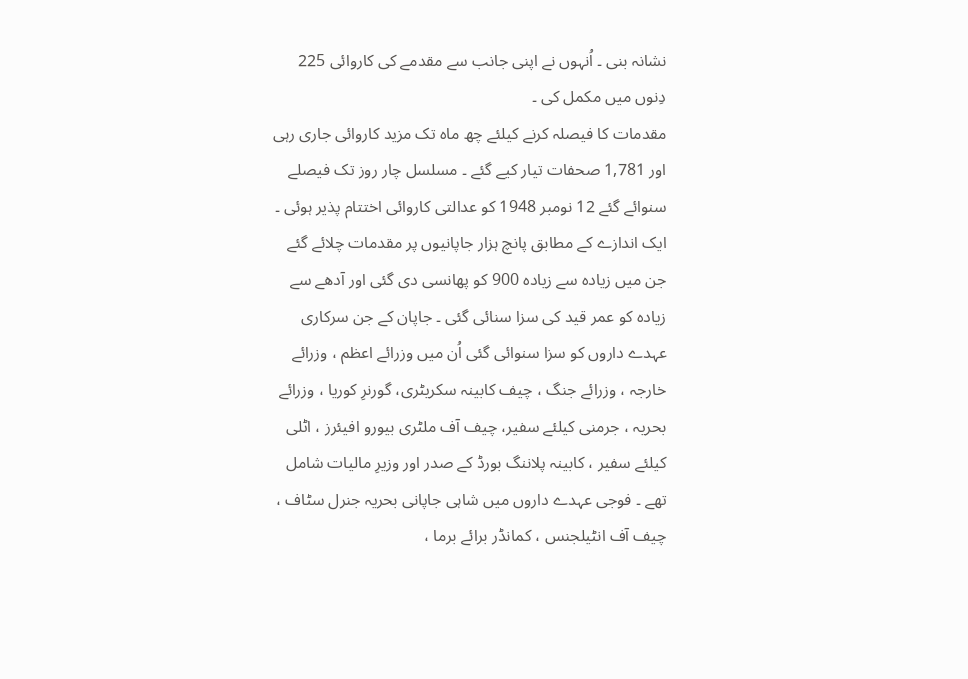نشانہ بنی ۔ اُنہوں نے اپنی جانب سے مقدمے کی کاروائى 225 دِنوں میں مکمل کی ۔
مقدمات کا فیصلہ کرنے کیلئے چھ ماہ تک مزید کاروائى جاری رہی اور 1,781 صحفات تیار کیے گئے ۔ مسلسل چار روز تک فیصلے سنوائے گئے 12 نومبر 1948 کو عدالتی کاروائى اختتام پذیر ہوئی ۔
ایک اندازے کے مطابق پانچ ہزار جاپانیوں پر مقدمات چلائے گئے جن میں زیادہ سے زیادہ 900 کو پھانسی دی گئى اور آدھے سے زیادہ کو عمر قید کی سزا سنائى گئى ۔ جاپان کے جن سرکاری عہدے داروں کو سزا سنوائى گئى اُن میں وزرائے اعظم ، وزرائے خارجہ ، وزرائے جنگ ، چیف کابینہ سکریٹری، گورنرِ کوریا ، وزرائے بحریہ ، جرمنی کیلئے سفیر، چیف آف ملٹری بیورو افیئرز ، اٹلی کیلئے سفیر ، کابینہ پلاننگ بورڈ کے صدر اور وزیرِ مالیات شامل تھے ۔ فوجی عہدے داروں میں شاہی جاپانی بحریہ جنرل سٹاف ، چیف آف انٹیلجنس ، کمانڈر برائے برما ،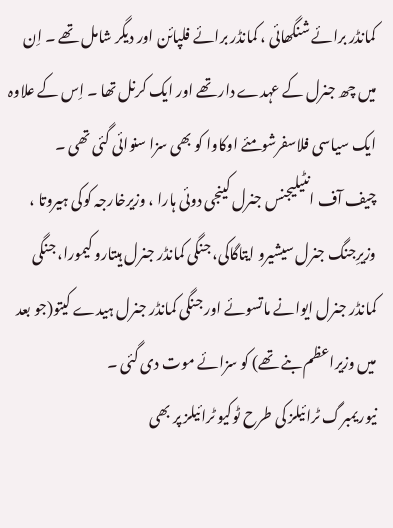کمانڈر برائے شنگھائى ، کمانڈر برائے فلپائن اور دیگر شامل تھے ۔ اِن میں چھ جنرل کے عہدے دار تھے اور ایک کرنل تھا ۔ اِس کے علاوہ ایک سیاسی فلاسفرشومئے اوکاوا کو بھی سزا سنوائى گئى تھی ۔
چیف آف انٹیلیجنس جنرل کینجی دوئى ہارا ، وزیرخارجہ کوکی ہیروتا ، وزیرِجنگ جنرل سیشیرو ایتاگاکی، جنگی کمانڈر جنرل ہیتارو کیمورا، جنگی کمانڈر جنرل ایوانے ماتسوئے اور جنگی کمانڈر جنرل ہیدے کیتو(جو بعد میں وزیراعظم بنے تھے) کو سزائے موت دی گئى ۔
نیوریمبرگ ٹرائیلز کی طرح ٹوکیو ٹرائیلز پر بھی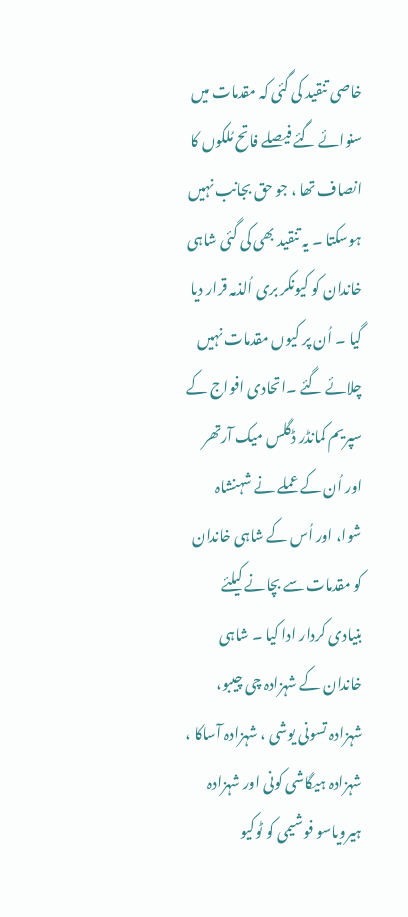خاصی تنقید کی گئى کہ مقدمات میں سنوائے گئے فیصلے فاتح مُلکوں کا انصاف تھا ، جو حق بجانب نہیں ہوسکتا ۔ یہ تنقید بھی کی گئى شاہی خاندان کو کیونکر بری اُلذمہ قرار دیا گیا ۔ اُن پر کیوں مقدمات نہیں چلائے گئے ۔اتحادی افواج کے سپریم کمانڈر ڈگلس میک آرتھر اور اُن کے عملے نے شہنشاہ شوا، اور اُس کے شاہی خاندان کو مقدمات سے بچانے کیلئے بنیادی کردار ادا کیا ۔ شاہی خاندان کے شہزادہ چی چیبو، شہزادہ تسونی یوشی ، شہزادہ آساکا ، شہزادہ ہیگاشی کونی اور شہزادہ ہیرویاسو فوشیمی کو ٹوکیو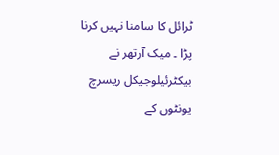ٹرائل کا سامنا نہیں کرنا پڑا ۔ میک آرتھر نے بیکٹرئیلوجیکل ریسرچ یونٹوں کے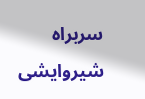سربراہ شیروایشی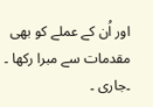اور اُن کے عملے کو بھی مقدمات سے مبرا رکھا ۔
۔جاری ۔